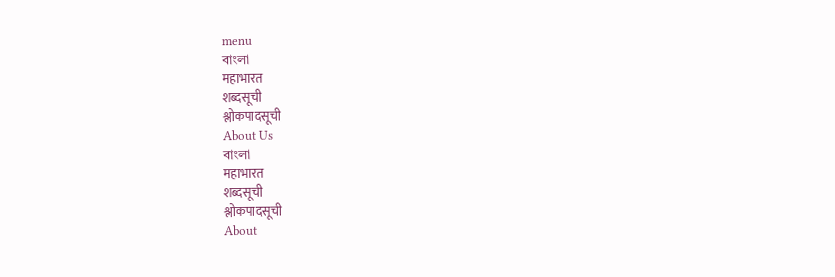menu
বাংলা
महाभारत
शब्दसूची
श्लोकपादसूची
About Us
বাংলা
महाभारत
शब्दसूची
श्लोकपादसूची
About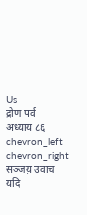Us
द्रोण पर्व
अध्याय ८६
chevron_left
chevron_right
सञ्जय़ उवाच
यदि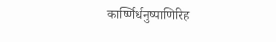कार्ष्णिर्धनुष्पाणिरिह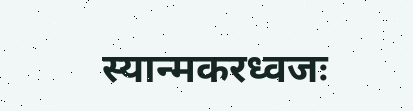स्यान्मकरध्वजः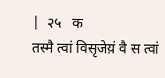|  २५   क
तस्मै त्वां विसृजेय़ं वै स त्वां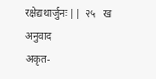रक्षेद्यथार्जुनः ||  २५   ख
अनुवाद
अकृत-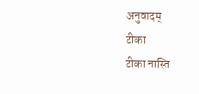अनुवादम्
टीका
टीका नास्ति